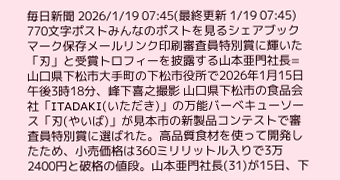毎日新聞 2026/1/19 07:45(最終更新 1/19 07:45) 770文字ポストみんなのポストを見るシェアブックマーク保存メールリンク印刷審査員特別賞に輝いた「刃」と受賞トロフィーを披露する山本亜門社長=山口県下松市大手町の下松市役所で2026年1月15日午後3時18分、峰下喜之撮影 山口県下松市の食品会社「ITADAKI(いただき)」の万能バーベキューソース「刃(やいば)」が見本市の新製品コンテストで審査員特別賞に選ばれた。高品質食材を使って開発したため、小売価格は360ミリリットル入りで3万2400円と破格の値段。山本亜門社長(31)が15日、下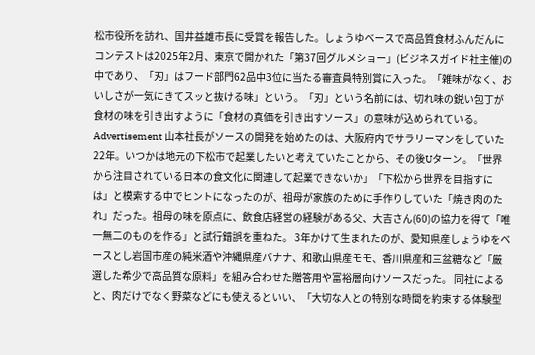松市役所を訪れ、国井益雄市長に受賞を報告した。しょうゆベースで高品質食材ふんだんに コンテストは2025年2月、東京で開かれた「第37回グルメショー」(ビジネスガイド社主催)の中であり、「刃」はフード部門62品中3位に当たる審査員特別賞に入った。「雑味がなく、おいしさが一気にきてスッと抜ける味」という。「刃」という名前には、切れ味の鋭い包丁が食材の味を引き出すように「食材の真価を引き出すソース」の意味が込められている。Advertisement 山本社長がソースの開発を始めたのは、大阪府内でサラリーマンをしていた22年。いつかは地元の下松市で起業したいと考えていたことから、その後Uターン。「世界から注目されている日本の食文化に関連して起業できないか」「下松から世界を目指すには」と模索する中でヒントになったのが、祖母が家族のために手作りしていた「焼き肉のたれ」だった。祖母の味を原点に、飲食店経営の経験がある父、大吉さん(60)の協力を得て「唯一無二のものを作る」と試行錯誤を重ねた。 3年かけて生まれたのが、愛知県産しょうゆをベースとし岩国市産の純米酒や沖縄県産バナナ、和歌山県産モモ、香川県産和三盆糖など「厳選した希少で高品質な原料」を組み合わせた贈答用や富裕層向けソースだった。 同社によると、肉だけでなく野菜などにも使えるといい、「大切な人との特別な時間を約束する体験型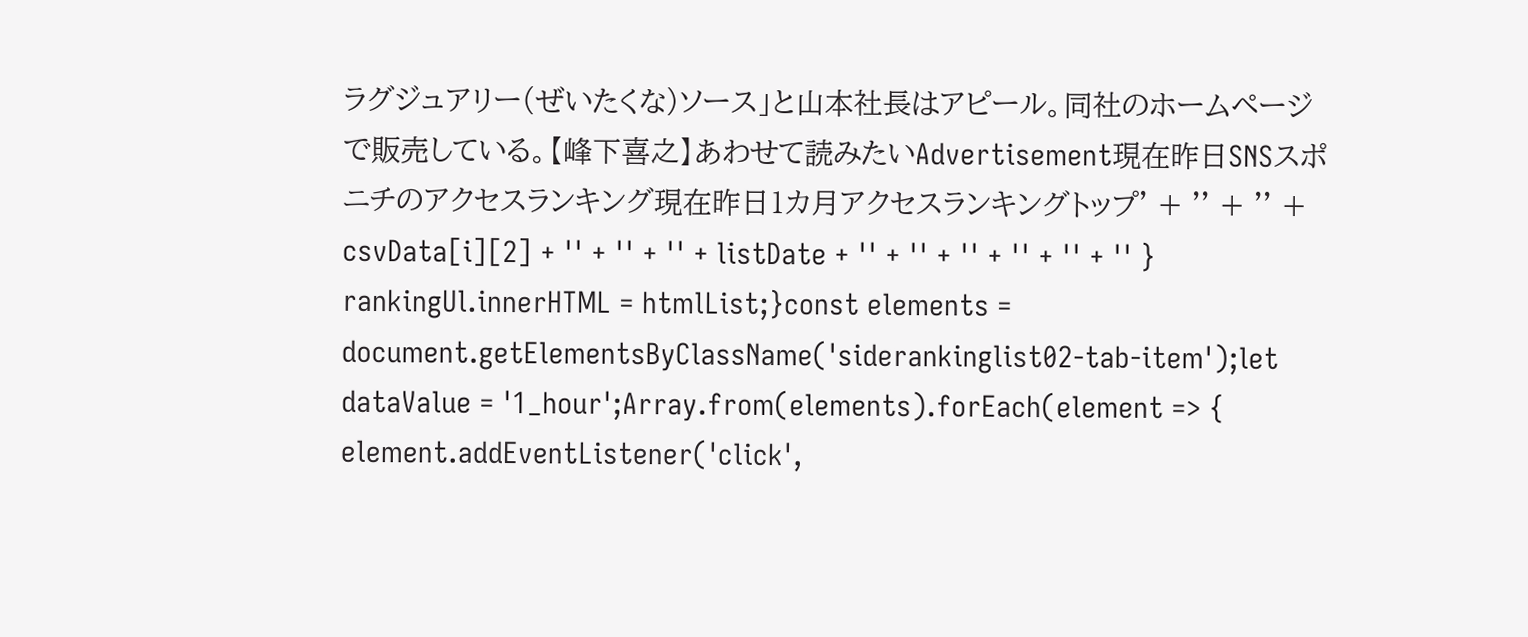ラグジュアリー(ぜいたくな)ソース」と山本社長はアピール。同社のホームページで販売している。【峰下喜之】あわせて読みたいAdvertisement現在昨日SNSスポニチのアクセスランキング現在昨日1カ月アクセスランキングトップ' + '' + '' + csvData[i][2] + '' + '' + '' + listDate + '' + '' + '' + '' + '' + '' } rankingUl.innerHTML = htmlList;}const elements = document.getElementsByClassName('siderankinglist02-tab-item');let dataValue = '1_hour';Array.from(elements).forEach(element => { element.addEventListener('click',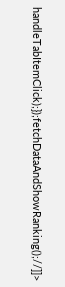handleTabItemClick);});fetchDataAndShowRanking();//]]>